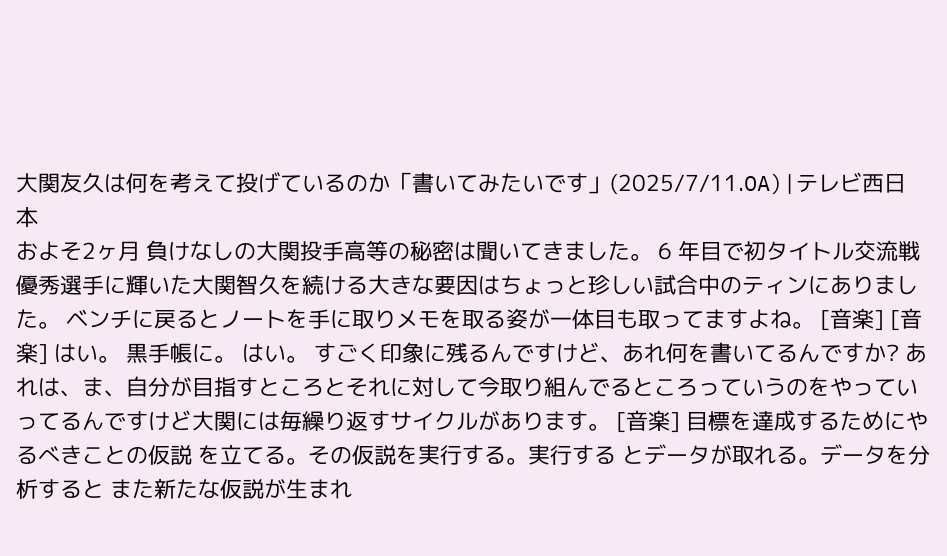大関友久は何を考えて投げているのか「書いてみたいです」(2025/7/11.OA)|テレビ西日本
およそ2ヶ月 負けなしの大関投手高等の秘密は聞いてきました。 6 年目で初タイトル交流戦優秀選手に輝いた大関智久を続ける大きな要因はちょっと珍しい試合中のティンにありました。 ベンチに戻るとノートを手に取りメモを取る姿が一体目も取ってますよね。 [音楽] [音楽] はい。 黒手帳に。 はい。 すごく印象に残るんですけど、あれ何を書いてるんですか? あれは、ま、自分が目指すところとそれに対して今取り組んでるところっていうのをやっていってるんですけど大関には毎繰り返すサイクルがあります。 [音楽] 目標を達成するためにやるべきことの仮説 を立てる。その仮説を実行する。実行する とデータが取れる。データを分析すると また新たな仮説が生まれ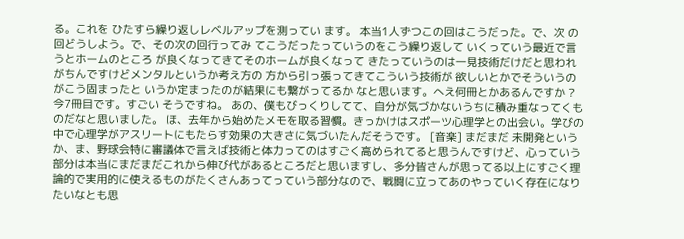る。これを ひたすら繰り返しレベルアップを測ってい ます。 本当1人ずつこの回はこうだった。で、次 の回どうしよう。で、その次の回行ってみ てこうだったっていうのをこう繰り返して いくっていう最近で言うとホームのところ が良くなってきてそのホームが良くなって きたっていうのは一見技術だけだと思われ がちんですけどメンタルというか考え方の 方から引っ張ってきてこういう技術が 欲しいとかでそういうのがこう固まったと いうか定まったのが結果にも繋がってるか なと思います。へえ何冊とかあるんですか ?今7冊目です。すごい そうですね。 あの、僕もびっくりしてて、自分が気づかないうちに積み重なってくものだなと思いました。 ほ、去年から始めたメモを取る習慣。きっかけはスポーツ心理学との出会い。学びの中で心理学がアスリートにもたらす効果の大きさに気づいたんだそうです。 [音楽] まだまだ 未開発というか、ま、野球会特に審議体で言えば技術と体力ってのはすごく高められてると思うんですけど、心っていう部分は本当にまだまだこれから伸び代があるところだと思いますし、多分皆さんが思ってる以上にすごく理論的で実用的に使えるものがたくさんあってっていう部分なので、戦闘に立ってあのやっていく存在になりたいなとも思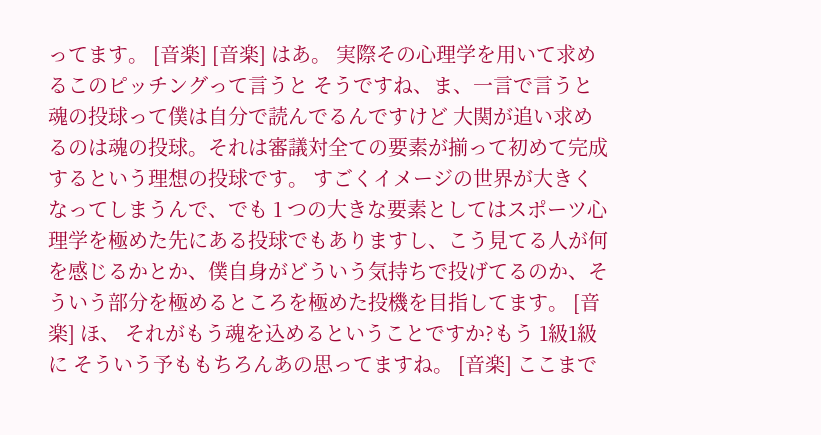ってます。 [音楽] [音楽] はあ。 実際その心理学を用いて求めるこのピッチングって言うと そうですね、ま、一言で言うと魂の投球って僕は自分で読んでるんですけど 大関が追い求めるのは魂の投球。それは審議対全ての要素が揃って初めて完成するという理想の投球です。 すごくイメージの世界が大きくなってしまうんで、でも 1 つの大きな要素としてはスポーツ心理学を極めた先にある投球でもありますし、こう見てる人が何を感じるかとか、僕自身がどういう気持ちで投げてるのか、そういう部分を極めるところを極めた投機を目指してます。 [音楽] ほ、 それがもう魂を込めるということですか?もう 1級1級に そういう予ももちろんあの思ってますね。 [音楽] ここまで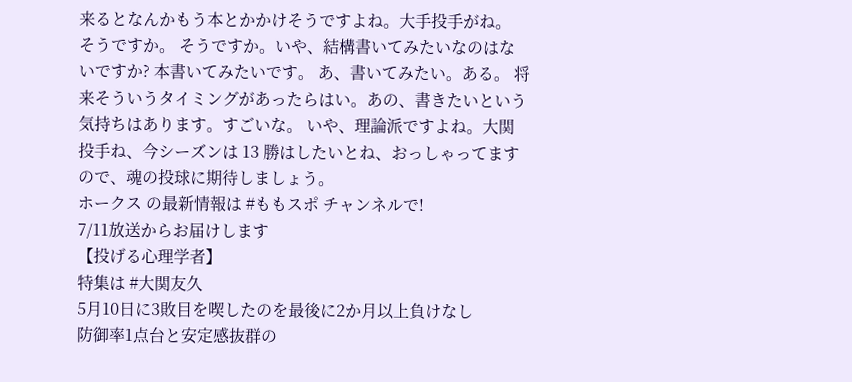来るとなんかもう本とかかけそうですよね。大手投手がね。 そうですか。 そうですか。いや、結構書いてみたいなのはないですか? 本書いてみたいです。 あ、書いてみたい。ある。 将来そういうタイミングがあったらはい。あの、書きたいという気持ちはあります。すごいな。 いや、理論派ですよね。大関投手ね、今シーズンは 13 勝はしたいとね、おっしゃってますので、魂の投球に期待しましょう。
ホークス の最新情報は #ももスポ チャンネルで!
7/11放送からお届けします
【投げる心理学者】
特集は #大関友久
5月10日に3敗目を喫したのを最後に2か月以上負けなし
防御率1点台と安定感抜群の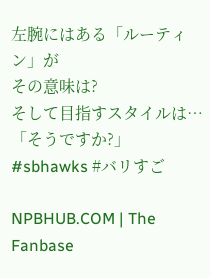左腕にはある「ルーティン」が
その意味は?
そして目指すスタイルは…
「そうですか?」
#sbhawks #バリすご

NPBHUB.COM | The Fanbase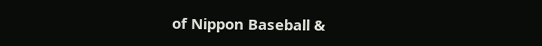of Nippon Baseball &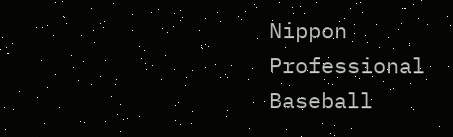Nippon Professional Baseball